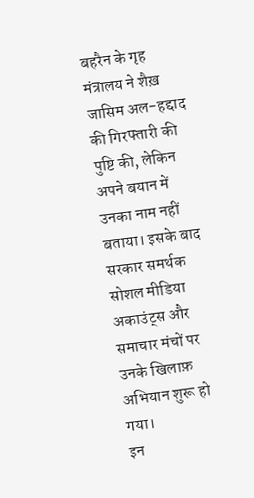बहरैन के गृह मंत्रालय ने शैख़ जासिम अल-हद्दाद की गिरफ्तारी की पुष्टि की, लेकिन अपने बयान में उनका नाम नहीं बताया। इसके बाद सरकार समर्थक सोशल मीडिया अकाउंट्स और समाचार मंचों पर उनके खिलाफ़ अभियान शुरू हो गया।
इन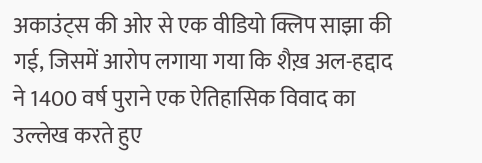अकाउंट्स की ओर से एक वीडियो क्लिप साझा की गई, जिसमें आरोप लगाया गया कि शैख़ अल-हद्दाद ने 1400 वर्ष पुराने एक ऐतिहासिक विवाद का उल्लेख करते हुए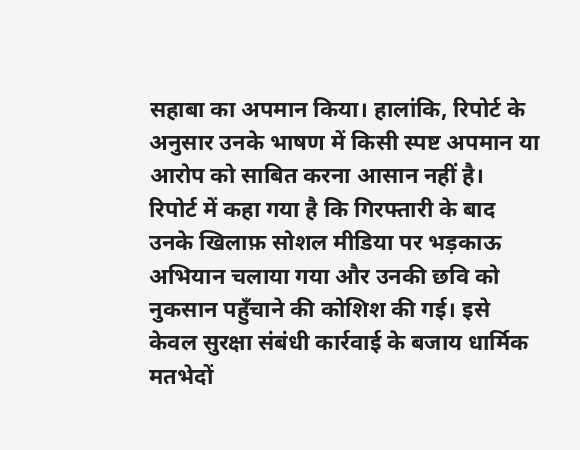सहाबा का अपमान किया। हालांकि, रिपोर्ट के अनुसार उनके भाषण में किसी स्पष्ट अपमान या आरोप को साबित करना आसान नहीं है।
रिपोर्ट में कहा गया है कि गिरफ्तारी के बाद उनके खिलाफ़ सोशल मीडिया पर भड़काऊ अभियान चलाया गया और उनकी छवि को नुकसान पहुँचाने की कोशिश की गई। इसे केवल सुरक्षा संबंधी कार्रवाई के बजाय धार्मिक मतभेदों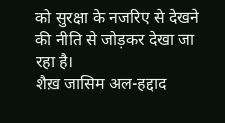को सुरक्षा के नजरिए से देखने की नीति से जोड़कर देखा जा रहा है।
शैख़ जासिम अल-हद्दाद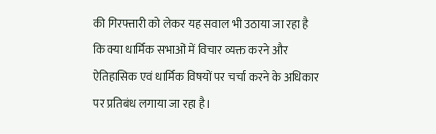की गिरफ्तारी को लेकर यह सवाल भी उठाया जा रहा है कि क्या धार्मिक सभाओं में विचार व्यक्त करने और ऐतिहासिक एवं धार्मिक विषयों पर चर्चा करने के अधिकार पर प्रतिबंध लगाया जा रहा है।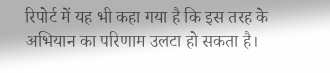रिपोर्ट में यह भी कहा गया है कि इस तरह के अभियान का परिणाम उलटा हो सकता है।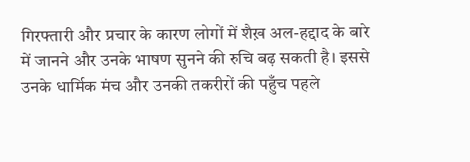गिरफ्तारी और प्रचार के कारण लोगों में शैख़ अल-हद्दाद के बारे में जानने और उनके भाषण सुनने की रुचि बढ़ सकती है। इससे उनके धार्मिक मंच और उनकी तकरीरों की पहुँच पहले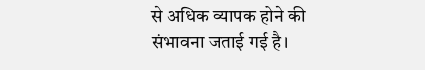से अधिक व्यापक होने की संभावना जताई गई है।